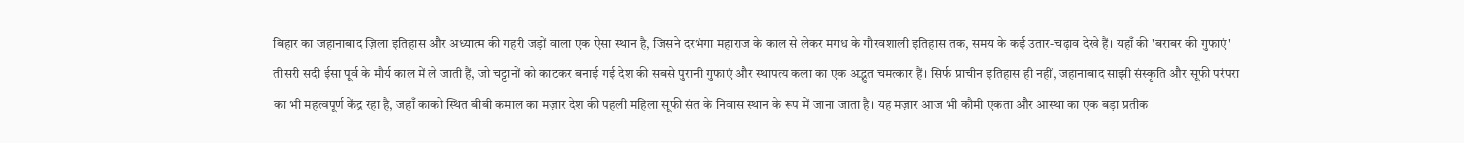बिहार का जहानाबाद ज़िला इतिहास और अध्यात्म की गहरी जड़ों वाला एक ऐसा स्थान है, जिसने दरभंगा महाराज के काल से लेकर मगध के गौरवशाली इतिहास तक, समय के कई उतार-चढ़ाव देखे हैं। यहाँ की 'बराबर की गुफाएं' तीसरी सदी ईसा पूर्व के मौर्य काल में ले जाती हैं, जो चट्टानों को काटकर बनाई गई देश की सबसे पुरानी गुफाएं और स्थापत्य कला का एक अद्भुत चमत्कार हैं। सिर्फ प्राचीन इतिहास ही नहीं, जहानाबाद साझी संस्कृति और सूफी परंपरा का भी महत्वपूर्ण केंद्र रहा है, जहाँ काको स्थित बीबी कमाल का मज़ार देश की पहली महिला सूफी संत के निवास स्थान के रूप में जाना जाता है। यह मज़ार आज भी कौमी एकता और आस्था का एक बड़ा प्रतीक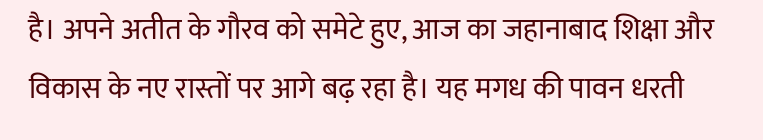है। अपने अतीत के गौरव को समेटे हुए, आज का जहानाबाद शिक्षा और विकास के नए रास्तों पर आगे बढ़ रहा है। यह मगध की पावन धरती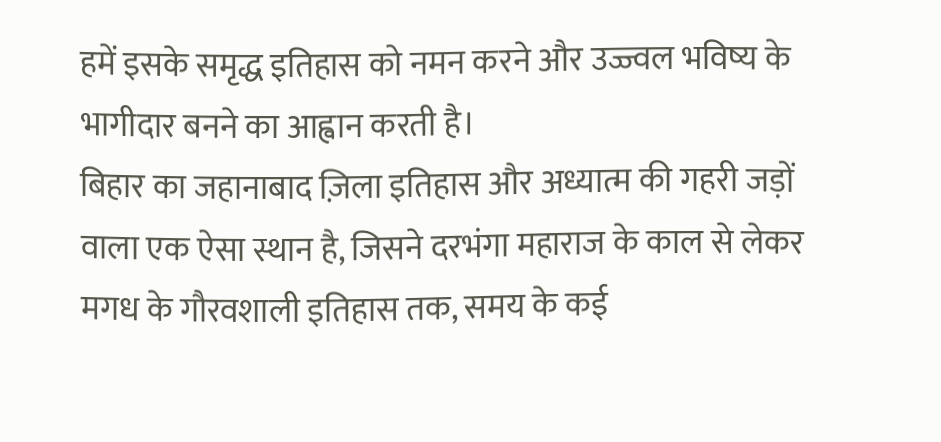हमें इसके समृद्ध इतिहास को नमन करने और उज्ज्वल भविष्य के भागीदार बनने का आह्वान करती है।
बिहार का जहानाबाद ज़िला इतिहास और अध्यात्म की गहरी जड़ों वाला एक ऐसा स्थान है, जिसने दरभंगा महाराज के काल से लेकर मगध के गौरवशाली इतिहास तक, समय के कई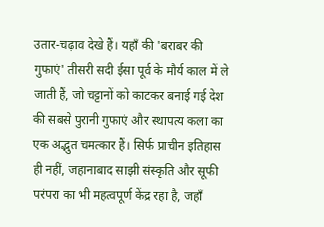उतार-चढ़ाव देखे हैं। यहाँ की 'बराबर की गुफाएं' तीसरी सदी ईसा पूर्व के मौर्य काल में ले जाती हैं, जो चट्टानों को काटकर बनाई गई देश की सबसे पुरानी गुफाएं और स्थापत्य कला का एक अद्भुत चमत्कार हैं। सिर्फ प्राचीन इतिहास ही नहीं, जहानाबाद साझी संस्कृति और सूफी परंपरा का भी महत्वपूर्ण केंद्र रहा है, जहाँ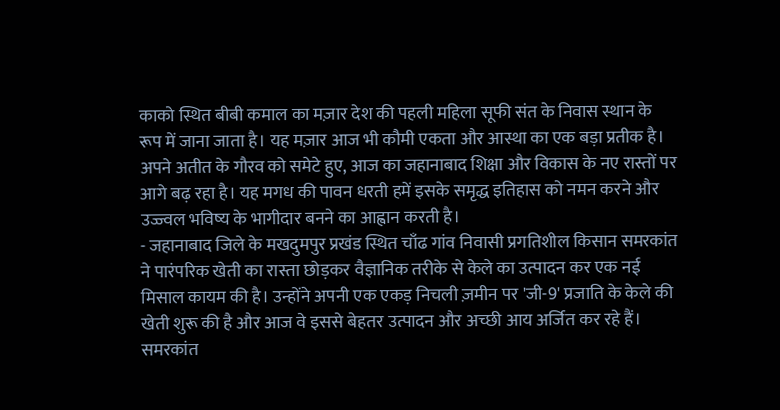काको स्थित बीबी कमाल का मज़ार देश की पहली महिला सूफी संत के निवास स्थान के रूप में जाना जाता है। यह मज़ार आज भी कौमी एकता और आस्था का एक बड़ा प्रतीक है। अपने अतीत के गौरव को समेटे हुए, आज का जहानाबाद शिक्षा और विकास के नए रास्तों पर आगे बढ़ रहा है। यह मगध की पावन धरती हमें इसके समृद्ध इतिहास को नमन करने और उज्ज्वल भविष्य के भागीदार बनने का आह्वान करती है।
- जहानाबाद जिले के मखदुमपुर प्रखंड स्थित चाँढ गांव निवासी प्रगतिशील किसान समरकांत ने पारंपरिक खेती का रास्ता छोड़कर वैज्ञानिक तरीके से केले का उत्पादन कर एक नई मिसाल कायम की है। उन्होंने अपनी एक एकड़ निचली ज़मीन पर 'जी-9' प्रजाति के केले की खेती शुरू की है और आज वे इससे बेहतर उत्पादन और अच्छी आय अर्जित कर रहे हैं। समरकांत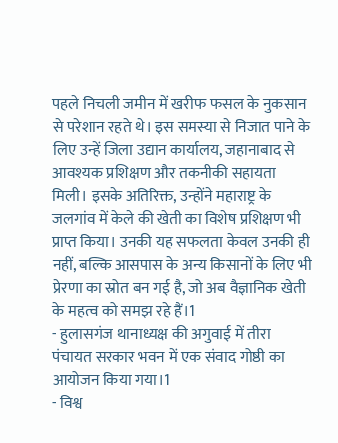पहले निचली जमीन में खरीफ फसल के नुकसान से परेशान रहते थे। इस समस्या से निजात पाने के लिए उन्हें जिला उद्यान कार्यालय, जहानाबाद से आवश्यक प्रशिक्षण और तकनीकी सहायता मिली। इसके अतिरिक्त, उन्होंने महाराष्ट्र के जलगांव में केले की खेती का विशेष प्रशिक्षण भी प्राप्त किया। उनकी यह सफलता केवल उनकी ही नहीं, बल्कि आसपास के अन्य किसानों के लिए भी प्रेरणा का स्रोत बन गई है, जो अब वैज्ञानिक खेती के महत्व को समझ रहे हैं।1
- हुलासगंज थानाध्यक्ष की अगुवाई में तीरा पंचायत सरकार भवन में एक संवाद गोष्ठी का आयोजन किया गया।1
- विश्व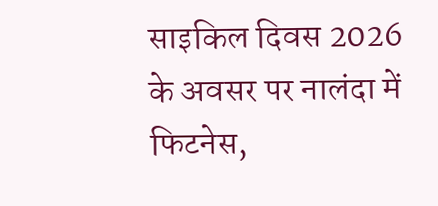साइकिल दिवस 2026 के अवसर पर नालंदा में फिटनेस,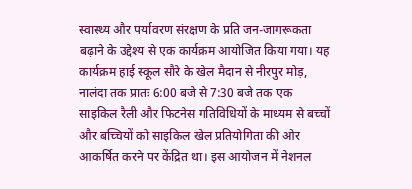स्वास्थ्य और पर्यावरण संरक्षण के प्रति जन-जागरूकता बढ़ाने के उद्देश्य से एक कार्यक्रम आयोजित किया गया। यह कार्यक्रम हाई स्कूल सौरे के खेल मैदान से नीरपुर मोड़, नालंदा तक प्रातः 6:00 बजे से 7:30 बजे तक एक साइकिल रैली और फिटनेस गतिविधियों के माध्यम से बच्चों और बच्चियों को साइकिल खेल प्रतियोगिता की ओर आकर्षित करने पर केंद्रित था। इस आयोजन में नेशनल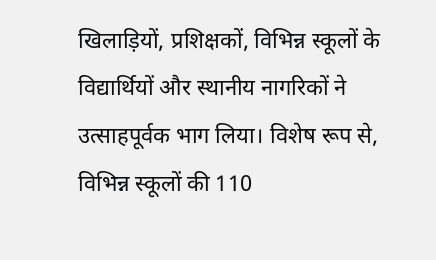खिलाड़ियों, प्रशिक्षकों, विभिन्न स्कूलों के विद्यार्थियों और स्थानीय नागरिकों ने उत्साहपूर्वक भाग लिया। विशेष रूप से, विभिन्न स्कूलों की 110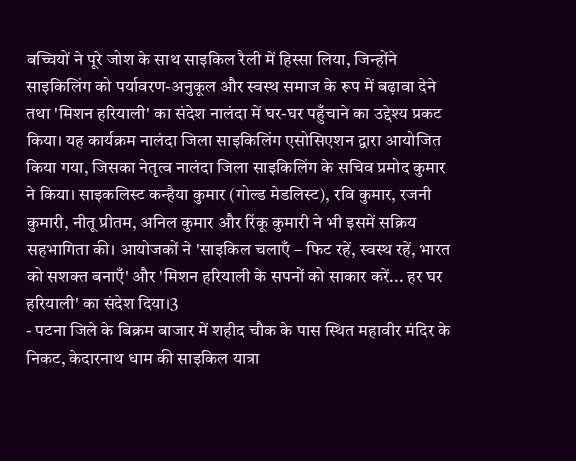बच्चियों ने पूरे जोश के साथ साइकिल रैली में हिस्सा लिया, जिन्होंने साइकिलिंग को पर्यावरण-अनुकूल और स्वस्थ समाज के रूप में बढ़ावा देने तथा 'मिशन हरियाली' का संदेश नालंदा में घर-घर पहुँचाने का उद्देश्य प्रकट किया। यह कार्यक्रम नालंदा जिला साइकिलिंग एसोसिएशन द्वारा आयोजित किया गया, जिसका नेतृत्व नालंदा जिला साइकिलिंग के सचिव प्रमोद कुमार ने किया। साइकलिस्ट कन्हैया कुमार (गोल्ड मेडलिस्ट), रवि कुमार, रजनी कुमारी, नीतू प्रीतम, अनिल कुमार और रिंकू कुमारी ने भी इसमें सक्रिय सहभागिता की। आयोजकों ने 'साइकिल चलाएँ – फिट रहें, स्वस्थ रहें, भारत को सशक्त बनाएँ' और 'मिशन हरियाली के सपनों को साकार करें... हर घर हरियाली' का संदेश दिया।3
- पटना जिले के बिक्रम बाजार में शहीद चौक के पास स्थित महावीर मंदिर के निकट, केदारनाथ धाम की साइकिल यात्रा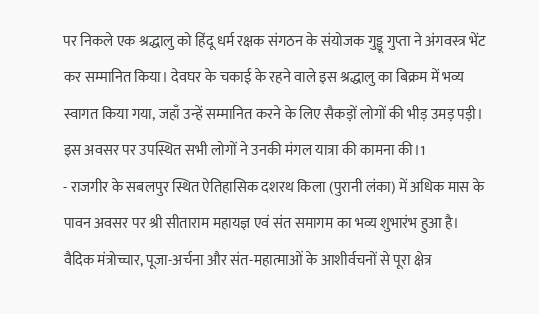पर निकले एक श्रद्धालु को हिंदू धर्म रक्षक संगठन के संयोजक गुड्डू गुप्ता ने अंगवस्त्र भेंट कर सम्मानित किया। देवघर के चकाई के रहने वाले इस श्रद्धालु का बिक्रम में भव्य स्वागत किया गया, जहाँ उन्हें सम्मानित करने के लिए सैकड़ों लोगों की भीड़ उमड़ पड़ी। इस अवसर पर उपस्थित सभी लोगों ने उनकी मंगल यात्रा की कामना की।1
- राजगीर के सबलपुर स्थित ऐतिहासिक दशरथ किला (पुरानी लंका) में अधिक मास के पावन अवसर पर श्री सीताराम महायज्ञ एवं संत समागम का भव्य शुभारंभ हुआ है। वैदिक मंत्रोच्चार, पूजा-अर्चना और संत-महात्माओं के आशीर्वचनों से पूरा क्षेत्र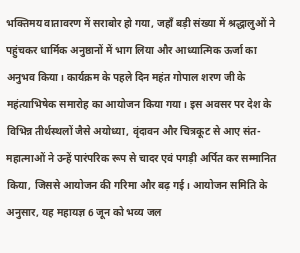भक्तिमय वातावरण में सराबोर हो गया, जहाँ बड़ी संख्या में श्रद्धालुओं ने पहुंचकर धार्मिक अनुष्ठानों में भाग लिया और आध्यात्मिक ऊर्जा का अनुभव किया। कार्यक्रम के पहले दिन महंत गोपाल शरण जी के महंत्याभिषेक समारोह का आयोजन किया गया। इस अवसर पर देश के विभिन्न तीर्थस्थलों जैसे अयोध्या, वृंदावन और चित्रकूट से आए संत-महात्माओं ने उन्हें पारंपरिक रूप से चादर एवं पगड़ी अर्पित कर सम्मानित किया, जिससे आयोजन की गरिमा और बढ़ गई। आयोजन समिति के अनुसार, यह महायज्ञ 6 जून को भव्य जल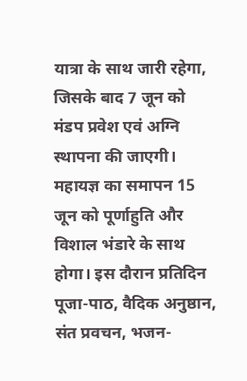यात्रा के साथ जारी रहेगा, जिसके बाद 7 जून को मंडप प्रवेश एवं अग्नि स्थापना की जाएगी। महायज्ञ का समापन 15 जून को पूर्णाहुति और विशाल भंडारे के साथ होगा। इस दौरान प्रतिदिन पूजा-पाठ, वैदिक अनुष्ठान, संत प्रवचन, भजन-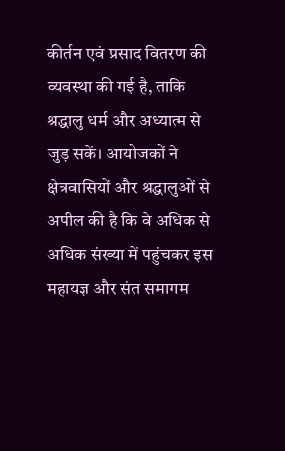कीर्तन एवं प्रसाद वितरण की व्यवस्था की गई है, ताकि श्रद्धालु धर्म और अध्यात्म से जुड़ सकें। आयोजकों ने क्षेत्रवासियों और श्रद्धालुओं से अपील की है कि वे अधिक से अधिक संख्या में पहुंचकर इस महायज्ञ और संत समागम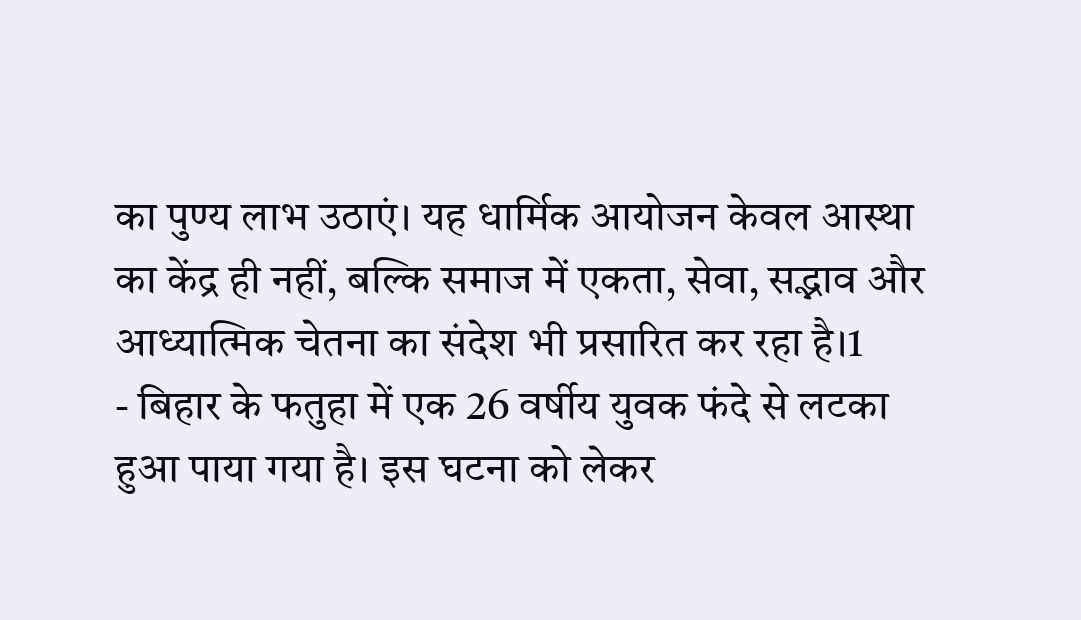का पुण्य लाभ उठाएं। यह धार्मिक आयोजन केवल आस्था का केंद्र ही नहीं, बल्कि समाज में एकता, सेवा, सद्भाव और आध्यात्मिक चेतना का संदेश भी प्रसारित कर रहा है।1
- बिहार के फतुहा में एक 26 वर्षीय युवक फंदे से लटका हुआ पाया गया है। इस घटना को लेकर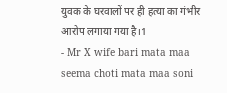युवक के घरवालों पर ही हत्या का गंभीर आरोप लगाया गया है।1
- Mr X wife bari mata maa seema choti mata maa soni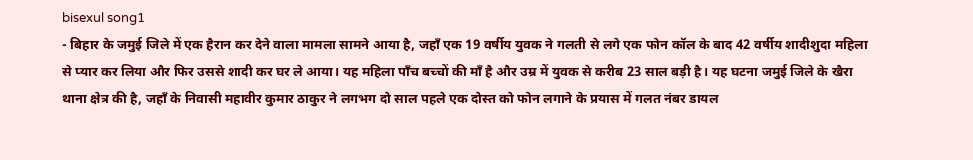bisexul song1
- बिहार के जमुई जिले में एक हैरान कर देने वाला मामला सामने आया है, जहाँ एक 19 वर्षीय युवक ने गलती से लगे एक फोन कॉल के बाद 42 वर्षीय शादीशुदा महिला से प्यार कर लिया और फिर उससे शादी कर घर ले आया। यह महिला पाँच बच्चों की माँ है और उम्र में युवक से करीब 23 साल बड़ी है। यह घटना जमुई जिले के खैरा थाना क्षेत्र की है, जहाँ के निवासी महावीर कुमार ठाकुर ने लगभग दो साल पहले एक दोस्त को फोन लगाने के प्रयास में गलत नंबर डायल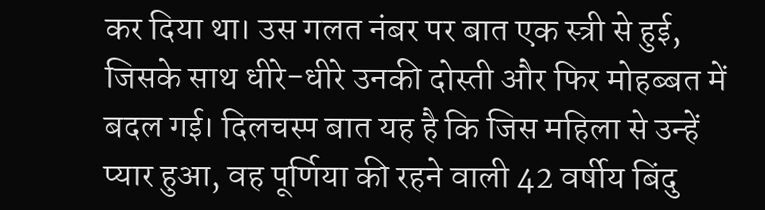कर दिया था। उस गलत नंबर पर बात एक स्त्री से हुई, जिसके साथ धीरे-धीरे उनकी दोस्ती और फिर मोहब्बत में बदल गई। दिलचस्प बात यह है कि जिस महिला से उन्हें प्यार हुआ, वह पूर्णिया की रहने वाली 42 वर्षीय बिंदु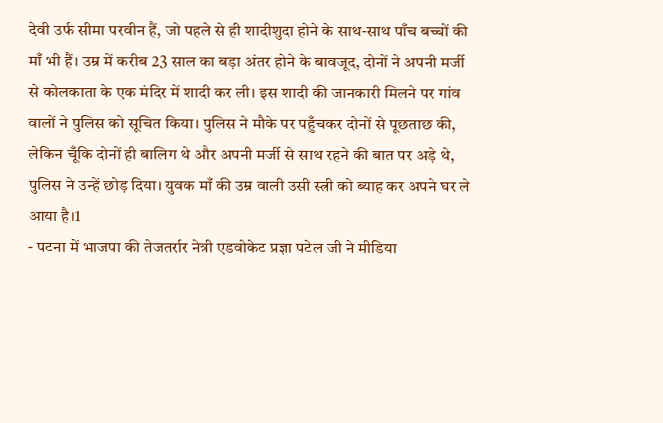देवी उर्फ सीमा परवीन हैं, जो पहले से ही शादीशुदा होने के साथ-साथ पाँच बच्चों की माँ भी हैं। उम्र में करीब 23 साल का बड़ा अंतर होने के बावजूद, दोनों ने अपनी मर्जी से कोलकाता के एक मंदिर में शादी कर ली। इस शादी की जानकारी मिलने पर गांव वालों ने पुलिस को सूचित किया। पुलिस ने मौके पर पहुँचकर दोनों से पूछताछ की, लेकिन चूँकि दोनों ही बालिग थे और अपनी मर्जी से साथ रहने की बात पर अड़े थे, पुलिस ने उन्हें छोड़ दिया। युवक माँ की उम्र वाली उसी स्त्री को ब्याह कर अपने घर ले आया है।1
- पटना में भाजपा की तेजतर्रार नेत्री एडवोकेट प्रज्ञा पटेल जी ने मीडिया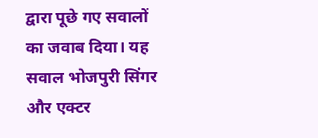द्वारा पूछे गए सवालों का जवाब दिया। यह सवाल भोजपुरी सिंगर और एक्टर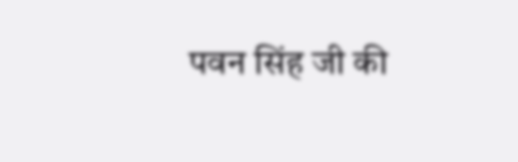पवन सिंह जी की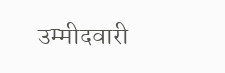उम्मीदवारी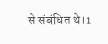से संबंधित थे।1